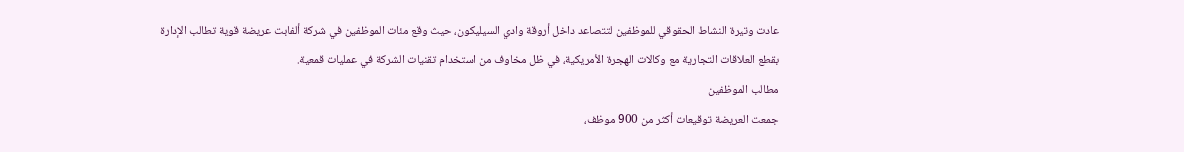عادت وتيرة النشاط الحقوقي للموظفين لتتصاعد داخل أروقة وادي السيليكون، حيث وقع مئات الموظفين في شركة ألفابت عريضة قوية تطالب الإدارة بقطع العلاقات التجارية مع وكالات الهجرة الأمريكية، في ظل مخاوف من استخدام تقنيات الشركة في عمليات قمعية.
مطالب الموظفين
جمعت العريضة توقيعات أكثر من 900 موظف،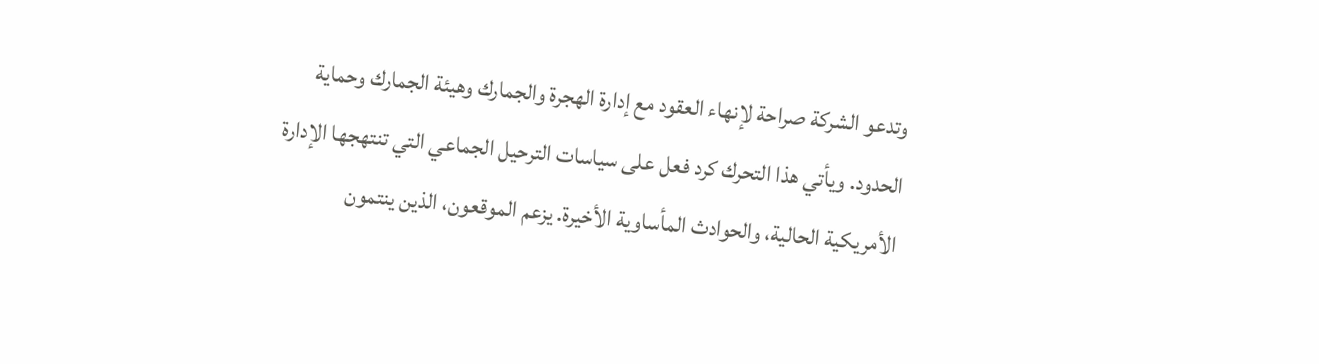وتدعو الشركة صراحة لإنهاء العقود مع إدارة الهجرة والجمارك وهيئة الجمارك وحماية الحدود. ويأتي هذا التحرك كرد فعل على سياسات الترحيل الجماعي التي تنتهجها الإدارة الأمريكية الحالية، والحوادث المأساوية الأخيرة. يزعم الموقعون، الذين ينتمون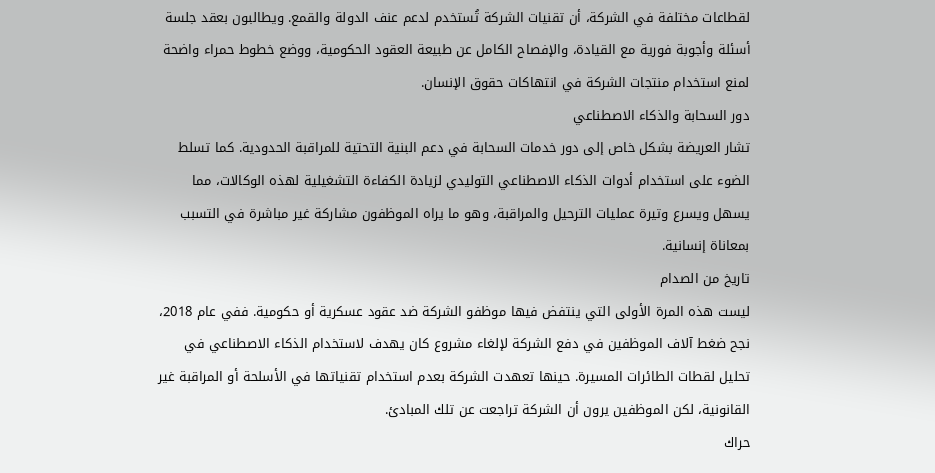لقطاعات مختلفة في الشركة، أن تقنيات الشركة تُستخدم لدعم عنف الدولة والقمع. ويطالبون بعقد جلسة أسئلة وأجوبة فورية مع القيادة، والإفصاح الكامل عن طبيعة العقود الحكومية، ووضع خطوط حمراء واضحة لمنع استخدام منتجات الشركة في انتهاكات حقوق الإنسان.
دور السحابة والذكاء الاصطناعي
تشار العريضة بشكل خاص إلى دور خدمات السحابة في دعم البنية التحتية للمراقبة الحدودية. كما تسلط الضوء على استخدام أدوات الذكاء الاصطناعي التوليدي لزيادة الكفاءة التشغيلية لهذه الوكالات، مما يسهل ويسرع وتيرة عمليات الترحيل والمراقبة، وهو ما يراه الموظفون مشاركة غير مباشرة في التسبب بمعاناة إنسانية.
تاريخ من الصدام
ليست هذه المرة الأولى التي ينتفض فيها موظفو الشركة ضد عقود عسكرية أو حكومية. ففي عام 2018، نجح ضغط آلاف الموظفين في دفع الشركة لإلغاء مشروع كان يهدف لاستخدام الذكاء الاصطناعي في تحليل لقطات الطائرات المسيرة. حينها تعهدت الشركة بعدم استخدام تقنياتها في الأسلحة أو المراقبة غير القانونية، لكن الموظفين يرون أن الشركة تراجعت عن تلك المبادئ.
حراك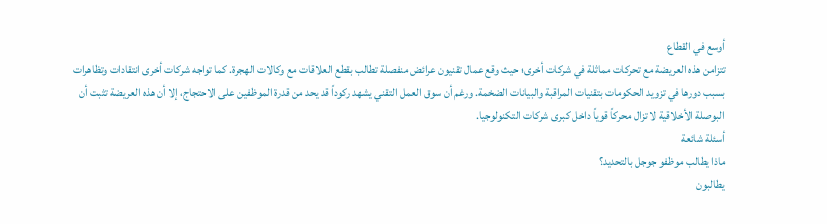أوسع في القطاع
تتزامن هذه العريضة مع تحركات مماثلة في شركات أخرى؛ حيث وقع عمال تقنيون عرائض منفصلة تطالب بقطع العلاقات مع وكالات الهجرة. كما تواجه شركات أخرى انتقادات وتظاهرات بسبب دورها في تزويد الحكومات بتقنيات المراقبة والبيانات الضخمة. ورغم أن سوق العمل التقني يشهد ركوداً قد يحد من قدرة الموظفين على الاحتجاج، إلا أن هذه العريضة تثبت أن البوصلة الأخلاقية لا تزال محركاً قوياً داخل كبرى شركات التكنولوجيا.
أسئلة شائعة
ماذا يطالب موظفو جوجل بالتحديد؟
يطالبون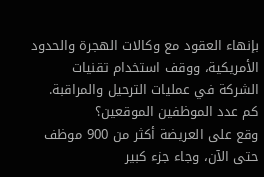بإنهاء العقود مع وكالات الهجرة والحدود الأمريكية، ووقف استخدام تقنيات الشركة في عمليات الترحيل والمراقبة.
كم عدد الموظفين الموقعين؟
وقع على العريضة أكثر من 900 موظف حتى الآن، وجاء جزء كبير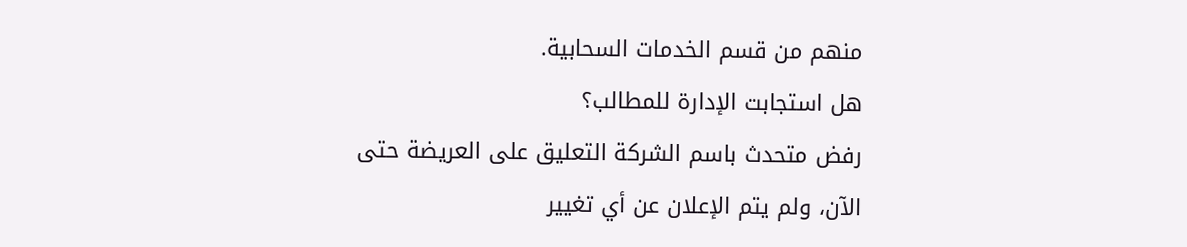منهم من قسم الخدمات السحابية.
هل استجابت الإدارة للمطالب؟
رفض متحدث باسم الشركة التعليق على العريضة حتى الآن، ولم يتم الإعلان عن أي تغيير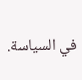في السياسة.